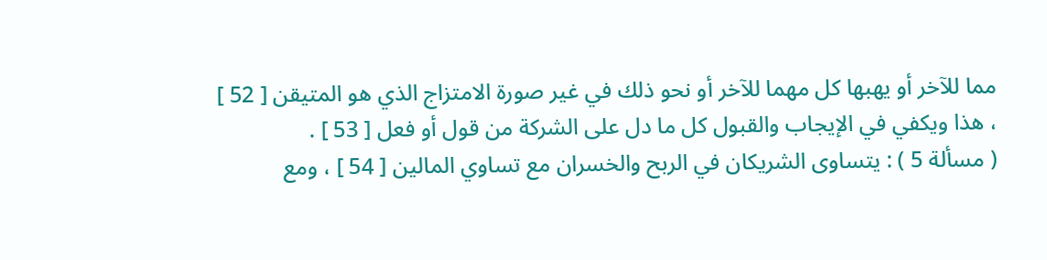مما للآخر أو يهبها كل مهما للآخر أو نحو ذلك في غير صورة الامتزاج الذي هو المتيقن [ 52 ] ، هذا ويكفي في الإيجاب والقبول كل ما دل على الشركة من قول أو فعل [ 53 ] .
( مسألة 5 ) : يتساوى الشريكان في الربح والخسران مع تساوي المالين [ 54 ] ، ومع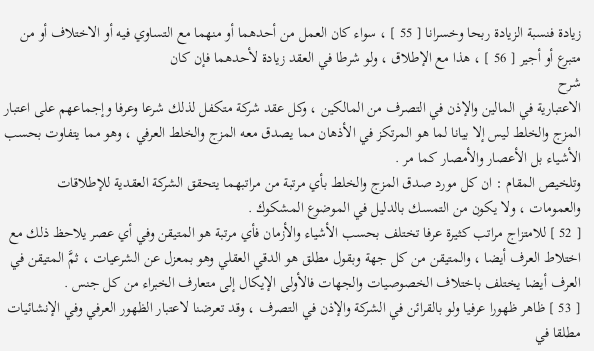زيادة فنسبة الزيادة ربحا وخسرانا [ 55 ] ، سواء كان العمل من أحدهما أو منهما مع التساوي فيه أو الاختلاف أو من متبرع أو أجير [ 56 ] ، هذا مع الإطلاق ، ولو شرطا في العقد زيادة لأحدهما فإن كان
شرح
الاعتبارية في المالين والإذن في التصرف من المالكين ، وكل عقد شركة متكفل لذلك شرعا وعرفا وإجماعهم على اعتبار المزج والخلط ليس إلا بيانا لما هو المرتكز في الأذهان مما يصدق معه المزج والخلط العرفي ، وهو مما يتفاوت بحسب الأشياء بل الأعصار والأمصار كما مر .
وتلخيص المقام : ان كل مورد صدق المزج والخلط بأي مرتبة من مراتبهما يتحقق الشركة العقدية للإطلاقات والعمومات ، ولا يكون من التمسك بالدليل في الموضوع المشكوك .
[ 52 ] للامتزاج مراتب كثيرة عرفا تختلف بحسب الأشياء والأزمان فأي مرتبة هو المتيقن وفي أي عصر يلاحظ ذلك مع اختلاط العرف أيضا ، والمتيقن من كل جهة وبقول مطلق هو الدقي العقلي وهو بمعزل عن الشرعيات ، ثمَّ المتيقن في العرف أيضا يختلف باختلاف الخصوصيات والجهات فالأولى الإيكال إلى متعارف الخبراء من كل جنس .
[ 53 ] ظاهر ظهورا عرفيا ولو بالقرائن في الشركة والإذن في التصرف ، وقد تعرضنا لاعتبار الظهور العرفي وفي الإنشائيات مطلقا في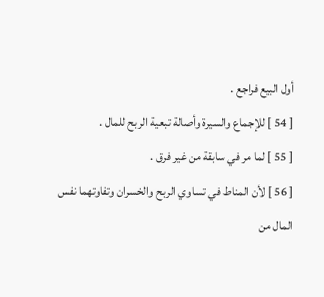أول البيع فراجع .
[ 54 ] للإجماع والسيرة وأصالة تبعية الربح للمال .
[ 55 ] لما مر في سابقة من غير فرق .
[ 56 ] لأن المناط في تساوي الربح والخسران وتفاوتهما نفس المال من